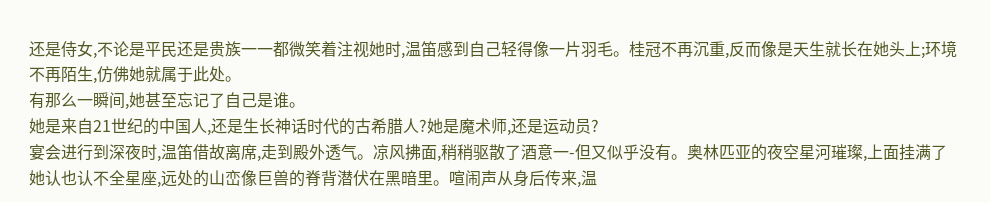还是侍女,不论是平民还是贵族一一都微笑着注视她时,温笛感到自己轻得像一片羽毛。桂冠不再沉重,反而像是天生就长在她头上;环境不再陌生,仿佛她就属于此处。
有那么一瞬间,她甚至忘记了自己是谁。
她是来自21世纪的中国人,还是生长神话时代的古希腊人?她是魔术师,还是运动员?
宴会进行到深夜时,温笛借故离席,走到殿外透气。凉风拂面,稍稍驱散了酒意一-但又似乎没有。奥林匹亚的夜空星河璀璨,上面挂满了她认也认不全星座,远处的山峦像巨兽的脊背潜伏在黑暗里。喧闹声从身后传来,温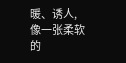暖、诱人,像一张柔软的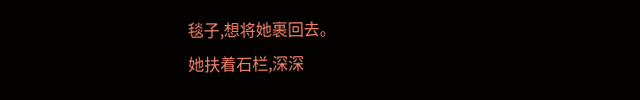毯子,想将她裹回去。
她扶着石栏,深深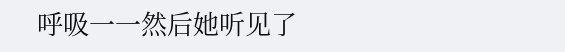呼吸一一然后她听见了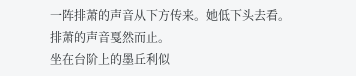一阵排萧的声音从下方传来。她低下头去看。
排萧的声音戛然而止。
坐在台阶上的墨丘利似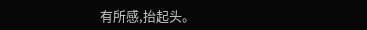有所感,抬起头。